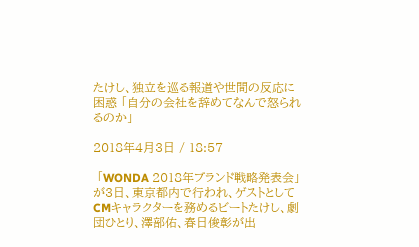たけし、独立を巡る報道や世間の反応に困惑 「自分の会社を辞めてなんで怒られるのか」

2018年4月3日 / 18:57

 「WONDA 2018年ブランド戦略発表会」が3日、東京都内で行われ、ゲストとしてCMキャラクターを務めるビートたけし、劇団ひとり、澤部佑、春日俊彰が出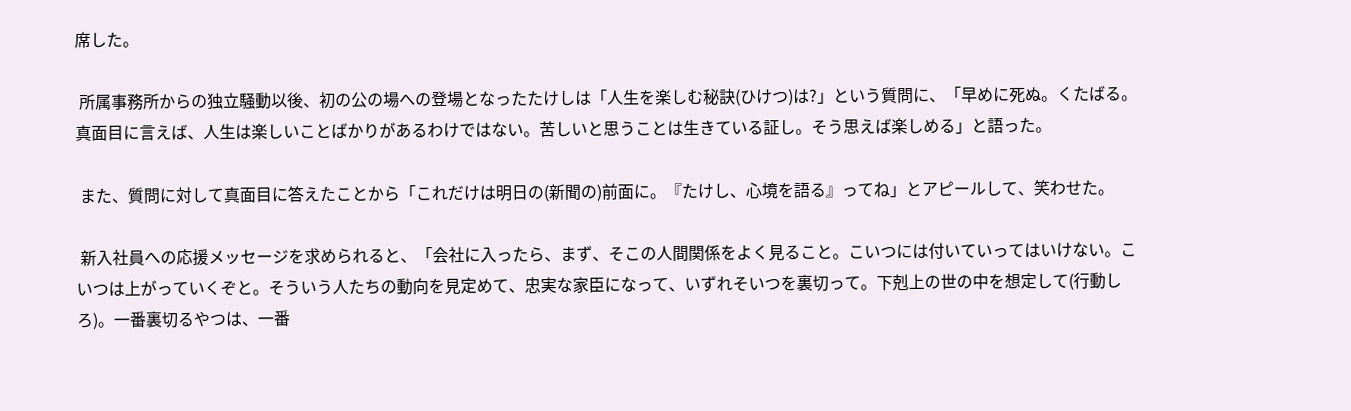席した。

 所属事務所からの独立騒動以後、初の公の場への登場となったたけしは「人生を楽しむ秘訣(ひけつ)は?」という質問に、「早めに死ぬ。くたばる。真面目に言えば、人生は楽しいことばかりがあるわけではない。苦しいと思うことは生きている証し。そう思えば楽しめる」と語った。

 また、質問に対して真面目に答えたことから「これだけは明日の(新聞の)前面に。『たけし、心境を語る』ってね」とアピールして、笑わせた。

 新入社員への応援メッセージを求められると、「会社に入ったら、まず、そこの人間関係をよく見ること。こいつには付いていってはいけない。こいつは上がっていくぞと。そういう人たちの動向を見定めて、忠実な家臣になって、いずれそいつを裏切って。下剋上の世の中を想定して(行動しろ)。一番裏切るやつは、一番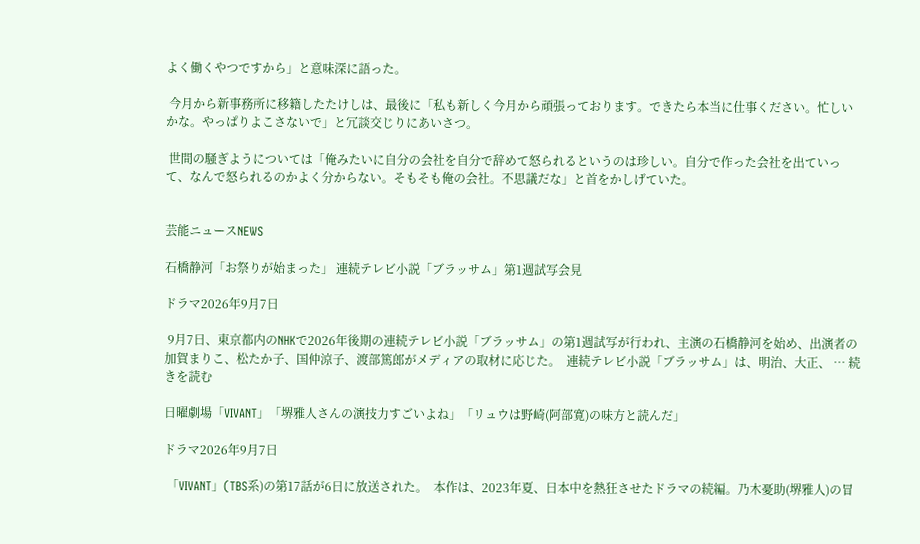よく働くやつですから」と意味深に語った。

 今月から新事務所に移籍したたけしは、最後に「私も新しく今月から頑張っております。できたら本当に仕事ください。忙しいかな。やっぱりよこさないで」と冗談交じりにあいさつ。

 世間の騒ぎようについては「俺みたいに自分の会社を自分で辞めて怒られるというのは珍しい。自分で作った会社を出ていって、なんで怒られるのかよく分からない。そもそも俺の会社。不思議だな」と首をかしげていた。


芸能ニュースNEWS

石橋静河「お祭りが始まった」 連続テレビ小説「ブラッサム」第1週試写会見

ドラマ2026年9月7日

 9月7日、東京都内のNHKで2026年後期の連続テレビ小説「ブラッサム」の第1週試写が行われ、主演の石橋静河を始め、出演者の加賀まりこ、松たか子、国仲涼子、渡部篤郎がメディアの取材に応じた。  連続テレビ小説「ブラッサム」は、明治、大正、 … 続きを読む

日曜劇場「VIVANT」「堺雅人さんの演技力すごいよね」「リュウは野崎(阿部寛)の味方と読んだ」

ドラマ2026年9月7日

 「VIVANT」(TBS系)の第17話が6日に放送された。  本作は、2023年夏、日本中を熱狂させたドラマの続編。乃木憂助(堺雅人)の冒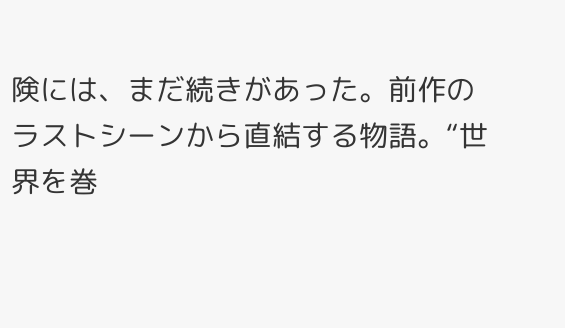険には、まだ続きがあった。前作のラストシーンから直結する物語。“世界を巻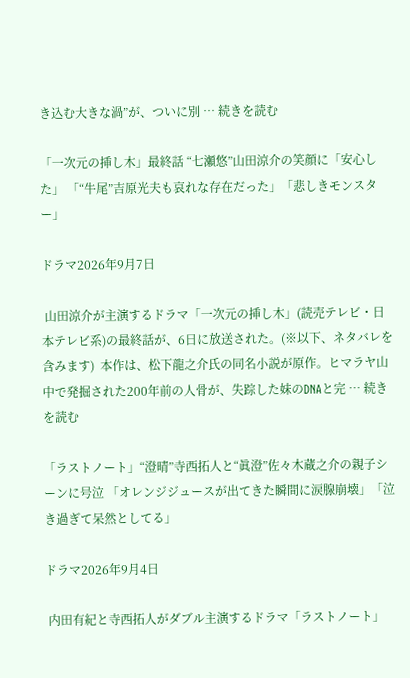き込む大きな渦”が、ついに別 … 続きを読む

「一次元の挿し木」最終話 “七瀬悠”山田涼介の笑顔に「安心した」 「“牛尾”吉原光夫も哀れな存在だった」「悲しきモンスター」

ドラマ2026年9月7日

 山田涼介が主演するドラマ「一次元の挿し木」(読売テレビ・日本テレビ系)の最終話が、6日に放送された。(※以下、ネタバレを含みます)  本作は、松下龍之介氏の同名小説が原作。ヒマラヤ山中で発掘された200年前の人骨が、失踪した妹のDNAと完 … 続きを読む

「ラストノート」“澄晴”寺西拓人と“眞澄”佐々木蔵之介の親子シーンに号泣 「オレンジジュースが出てきた瞬間に涙腺崩壊」「泣き過ぎて呆然としてる」

ドラマ2026年9月4日

 内田有紀と寺西拓人がダブル主演するドラマ「ラストノート」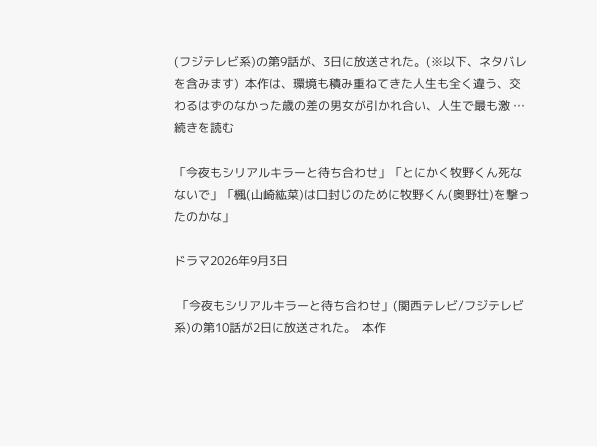(フジテレビ系)の第9話が、3日に放送された。(※以下、ネタバレを含みます)  本作は、環境も積み重ねてきた人生も全く違う、交わるはずのなかった歳の差の男女が引かれ合い、人生で最も激 … 続きを読む

「今夜もシリアルキラーと待ち合わせ」「とにかく牧野くん死なないで」「楓(山崎紘菜)は口封じのために牧野くん(奥野壮)を撃ったのかな」

ドラマ2026年9月3日

 「今夜もシリアルキラーと待ち合わせ」(関西テレビ/フジテレビ系)の第10話が2日に放送された。  本作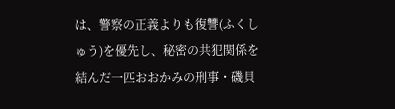は、警察の正義よりも復讐(ふくしゅう)を優先し、秘密の共犯関係を結んだ一匹おおかみの刑事・磯貝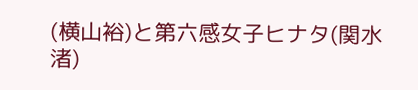(横山裕)と第六感女子ヒナタ(関水渚)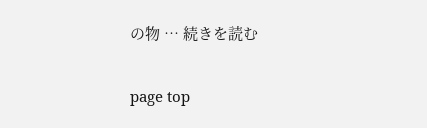の物 … 続きを読む

page top